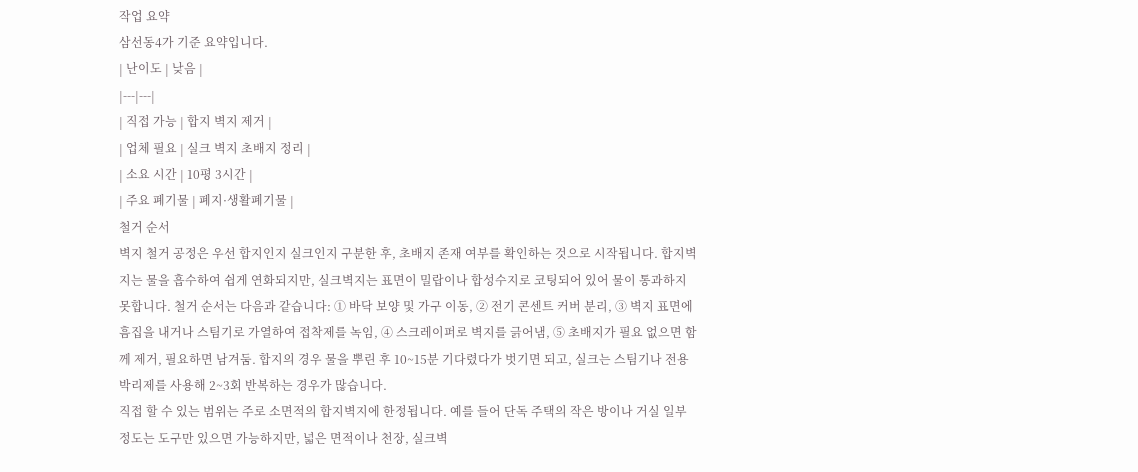작업 요약
삼선동4가 기준 요약입니다.
| 난이도 | 낮음 |
|---|---|
| 직접 가능 | 합지 벽지 제거 |
| 업체 필요 | 실크 벽지 초배지 정리 |
| 소요 시간 | 10평 3시간 |
| 주요 폐기물 | 폐지·생활폐기물 |
철거 순서
벽지 철거 공정은 우선 합지인지 실크인지 구분한 후, 초배지 존재 여부를 확인하는 것으로 시작됩니다. 합지벽지는 물을 흡수하여 쉽게 연화되지만, 실크벽지는 표면이 밀랍이나 합성수지로 코팅되어 있어 물이 통과하지 못합니다. 철거 순서는 다음과 같습니다: ① 바닥 보양 및 가구 이동, ② 전기 콘센트 커버 분리, ③ 벽지 표면에 흠집을 내거나 스팀기로 가열하여 접착제를 녹임, ④ 스크레이퍼로 벽지를 긁어냄, ⑤ 초배지가 필요 없으면 함께 제거, 필요하면 남겨둠. 합지의 경우 물을 뿌린 후 10~15분 기다렸다가 벗기면 되고, 실크는 스팀기나 전용 박리제를 사용해 2~3회 반복하는 경우가 많습니다.
직접 할 수 있는 범위는 주로 소면적의 합지벽지에 한정됩니다. 예를 들어 단독 주택의 작은 방이나 거실 일부 정도는 도구만 있으면 가능하지만, 넓은 면적이나 천장, 실크벽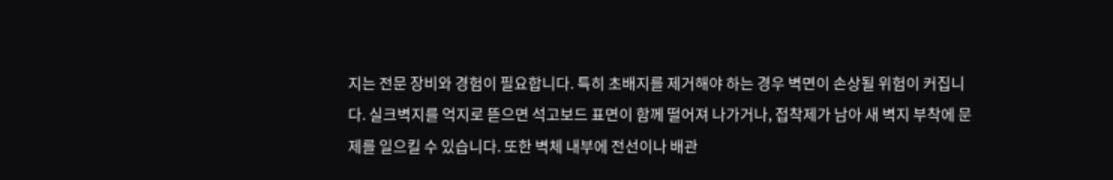지는 전문 장비와 경험이 필요합니다. 특히 초배지를 제거해야 하는 경우 벽면이 손상될 위험이 커집니다. 실크벽지를 억지로 뜯으면 석고보드 표면이 함께 떨어져 나가거나, 접착제가 남아 새 벽지 부착에 문제를 일으킬 수 있습니다. 또한 벽체 내부에 전선이나 배관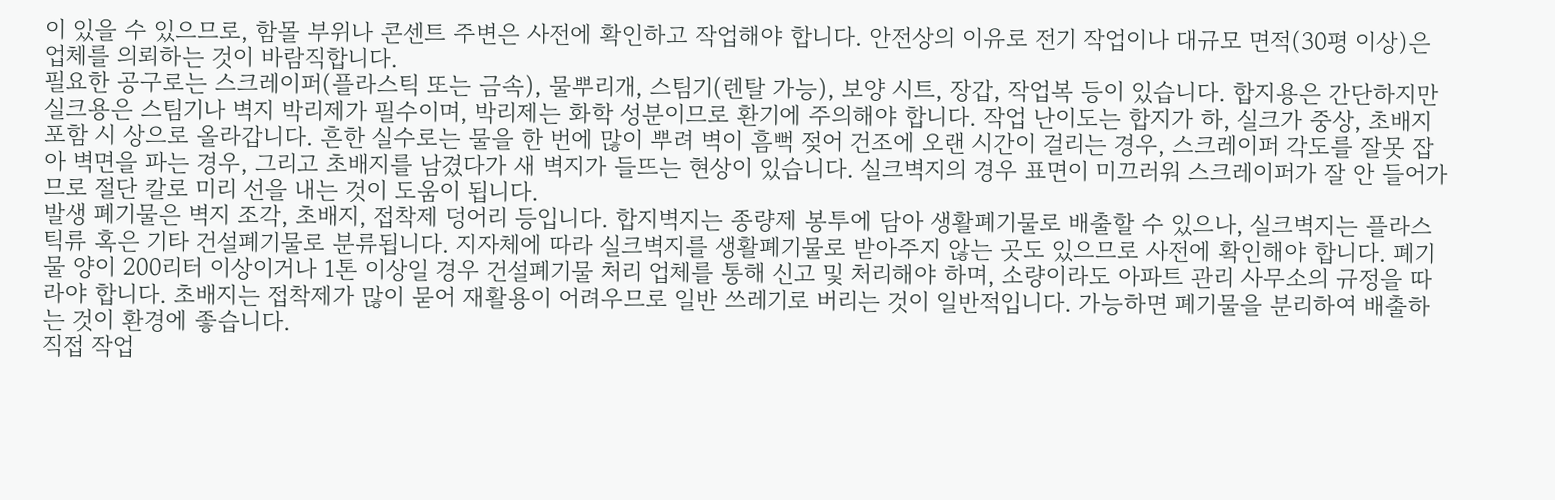이 있을 수 있으므로, 함몰 부위나 콘센트 주변은 사전에 확인하고 작업해야 합니다. 안전상의 이유로 전기 작업이나 대규모 면적(30평 이상)은 업체를 의뢰하는 것이 바람직합니다.
필요한 공구로는 스크레이퍼(플라스틱 또는 금속), 물뿌리개, 스팀기(렌탈 가능), 보양 시트, 장갑, 작업복 등이 있습니다. 합지용은 간단하지만 실크용은 스팀기나 벽지 박리제가 필수이며, 박리제는 화학 성분이므로 환기에 주의해야 합니다. 작업 난이도는 합지가 하, 실크가 중상, 초배지 포함 시 상으로 올라갑니다. 흔한 실수로는 물을 한 번에 많이 뿌려 벽이 흠뻑 젖어 건조에 오랜 시간이 걸리는 경우, 스크레이퍼 각도를 잘못 잡아 벽면을 파는 경우, 그리고 초배지를 남겼다가 새 벽지가 들뜨는 현상이 있습니다. 실크벽지의 경우 표면이 미끄러워 스크레이퍼가 잘 안 들어가므로 절단 칼로 미리 선을 내는 것이 도움이 됩니다.
발생 폐기물은 벽지 조각, 초배지, 접착제 덩어리 등입니다. 합지벽지는 종량제 봉투에 담아 생활폐기물로 배출할 수 있으나, 실크벽지는 플라스틱류 혹은 기타 건설폐기물로 분류됩니다. 지자체에 따라 실크벽지를 생활폐기물로 받아주지 않는 곳도 있으므로 사전에 확인해야 합니다. 폐기물 양이 200리터 이상이거나 1톤 이상일 경우 건설폐기물 처리 업체를 통해 신고 및 처리해야 하며, 소량이라도 아파트 관리 사무소의 규정을 따라야 합니다. 초배지는 접착제가 많이 묻어 재활용이 어려우므로 일반 쓰레기로 버리는 것이 일반적입니다. 가능하면 폐기물을 분리하여 배출하는 것이 환경에 좋습니다.
직접 작업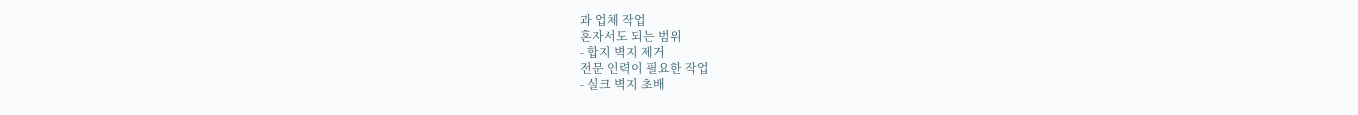과 업체 작업
혼자서도 되는 범위
- 합지 벽지 제거
전문 인력이 필요한 작업
- 실크 벽지 초배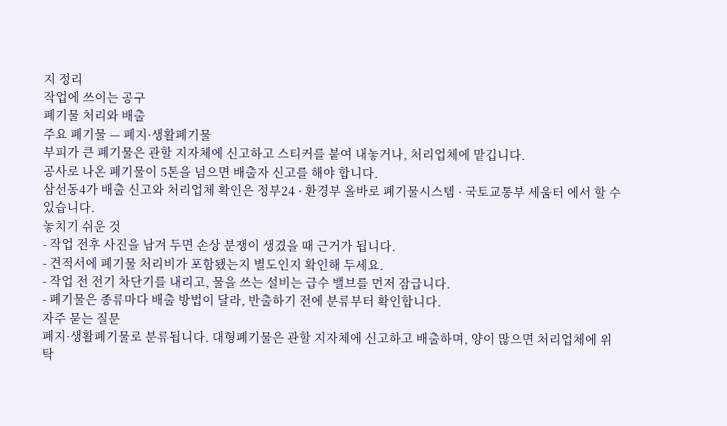지 정리
작업에 쓰이는 공구
폐기물 처리와 배출
주요 폐기물 — 폐지·생활폐기물
부피가 큰 폐기물은 관할 지자체에 신고하고 스티커를 붙여 내놓거나, 처리업체에 맡깁니다.
공사로 나온 폐기물이 5톤을 넘으면 배출자 신고를 해야 합니다.
삼선동4가 배출 신고와 처리업체 확인은 정부24 · 환경부 올바로 폐기물시스템 · 국토교통부 세움터 에서 할 수 있습니다.
놓치기 쉬운 것
- 작업 전후 사진을 남겨 두면 손상 분쟁이 생겼을 때 근거가 됩니다.
- 견적서에 폐기물 처리비가 포함됐는지 별도인지 확인해 두세요.
- 작업 전 전기 차단기를 내리고, 물을 쓰는 설비는 급수 밸브를 먼저 잠급니다.
- 폐기물은 종류마다 배출 방법이 달라, 반출하기 전에 분류부터 확인합니다.
자주 묻는 질문
폐지·생활폐기물로 분류됩니다. 대형폐기물은 관할 지자체에 신고하고 배출하며, 양이 많으면 처리업체에 위탁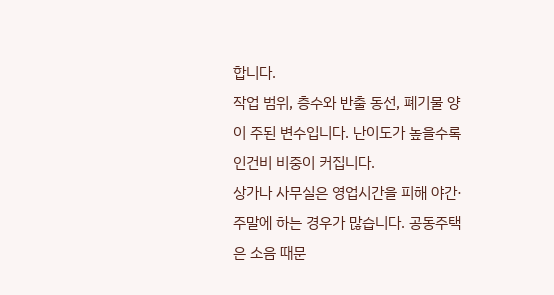합니다.
작업 범위, 층수와 반출 동선, 폐기물 양이 주된 변수입니다. 난이도가 높을수록 인건비 비중이 커집니다.
상가나 사무실은 영업시간을 피해 야간·주말에 하는 경우가 많습니다. 공동주택은 소음 때문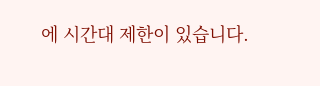에 시간대 제한이 있습니다.